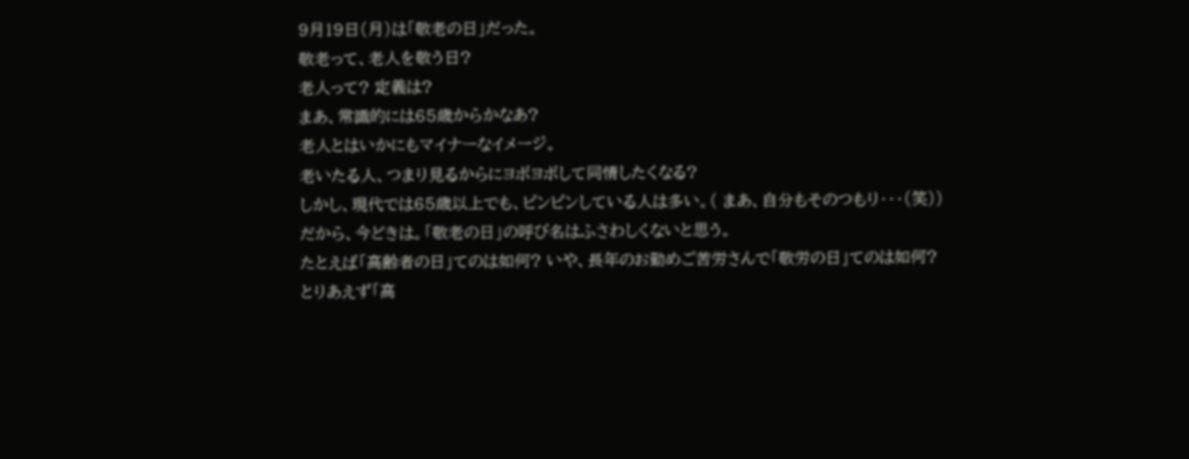9月19日(月)は「敬老の日」だった。
敬老って、老人を敬う日?
老人って? 定義は?
まあ、常識的には65歳からかなあ?
老人とはいかにもマイナーなイメージ。
老いたる人、つまり見るからにヨボヨボして同情したくなる?
しかし、現代では65歳以上でも、ピンピンしている人は多い。( まあ、自分もそのつもり・・・(笑))
だから、今どきは。「敬老の日」の呼び名はふさわしくないと思う。
たとえば「高齢者の日」てのは如何? いや、長年のお勤めご苦労さんで「敬労の日」てのは如何?
とりあえず「高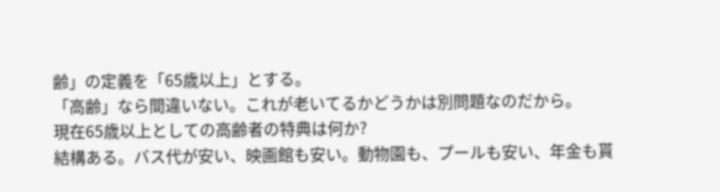齢」の定義を「65歳以上」とする。
「高齢」なら間違いない。これが老いてるかどうかは別問題なのだから。
現在65歳以上としての高齢者の特典は何か?
結構ある。バス代が安い、映画館も安い。動物園も、プールも安い、年金も貰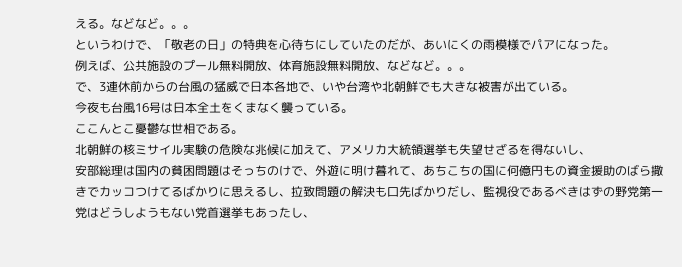える。などなど。。。
というわけで、「敬老の日」の特典を心待ちにしていたのだが、あいにくの雨模様でパアになった。
例えば、公共施設のプール無料開放、体育施設無料開放、などなど。。。
で、3連休前からの台風の猛威で日本各地で、いや台湾や北朝鮮でも大きな被害が出ている。
今夜も台風16号は日本全土をくまなく襲っている。
ここんとこ憂鬱な世相である。
北朝鮮の核ミサイル実験の危険な兆候に加えて、アメリカ大統領選挙も失望せざるを得ないし、
安部総理は国内の貧困問題はそっちのけで、外遊に明け暮れて、あちこちの国に何億円もの資金援助のばら撒きでカッコつけてるばかりに思えるし、拉致問題の解決も口先ばかりだし、監視役であるべきはずの野党第一党はどうしようもない党首選挙もあったし、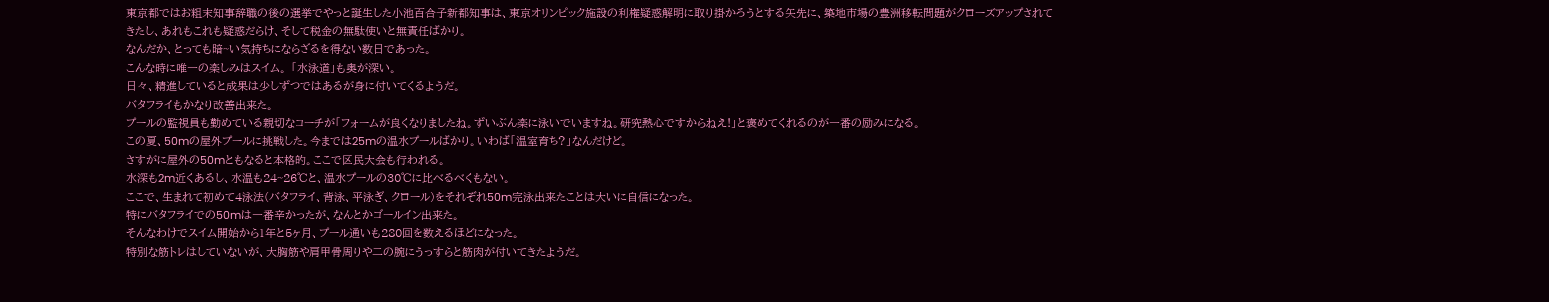東京都ではお粗末知事辞職の後の選挙でやっと誕生した小池百合子新都知事は、東京オリンピック施設の利権疑惑解明に取り掛かろうとする矢先に、築地市場の豊洲移転問題がクローズアップされてきたし、あれもこれも疑惑だらけ、そして税金の無駄使いと無責任ばかり。
なんだか、とっても暗~い気持ちにならざるを得ない数日であった。
こんな時に唯一の楽しみはスイム。 「水泳道」も奥が深い。
日々、精進していると成果は少しずつではあるが身に付いてくるようだ。
バタフライもかなり改善出来た。
プールの監視員も勤めている親切なコーチが「フォームが良くなりましたね。ずいぶん楽に泳いでいますね。研究熱心ですからねえ!」と褒めてくれるのが一番の励みになる。
この夏、50mの屋外プールに挑戦した。今までは25mの温水プールばかり。いわば「温室育ち?」なんだけど。
さすがに屋外の50mともなると本格的。ここで区民大会も行われる。
水深も2m近くあるし、水温も24~26℃と、温水プールの30℃に比べるべくもない。
ここで、生まれて初めて4泳法(バタフライ、背泳、平泳ぎ、クロール)をそれぞれ50m完泳出来たことは大いに自信になった。
特にバタフライでの50mは一番辛かったが、なんとかゴールイン出来た。
そんなわけでスイム開始から1年と5ヶ月、プール通いも280回を数えるほどになった。
特別な筋トレはしていないが、大胸筋や肩甲骨周りや二の腕にうっすらと筋肉が付いてきたようだ。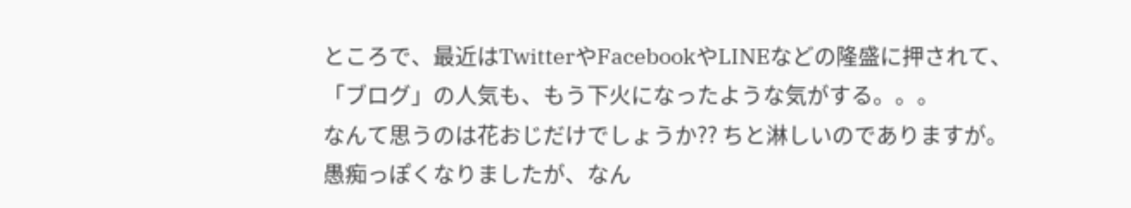ところで、最近はTwitterやFacebookやLINEなどの隆盛に押されて、
「ブログ」の人気も、もう下火になったような気がする。。。
なんて思うのは花おじだけでしょうか?? ちと淋しいのでありますが。
愚痴っぽくなりましたが、なん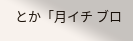とか「月イチ ブロ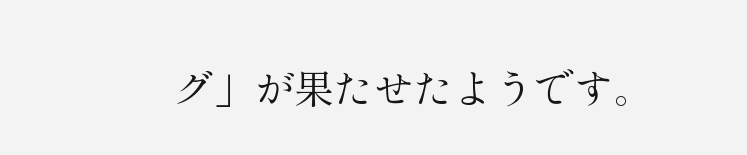グ」が果たせたようです。